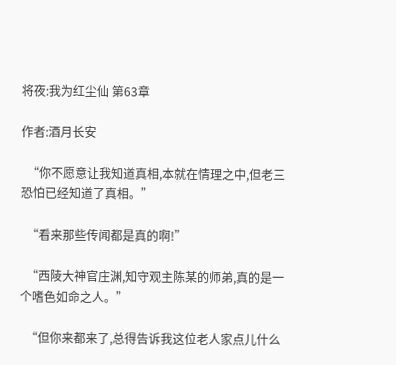将夜:我为红尘仙 第63章

作者:酒月长安

  “你不愿意让我知道真相,本就在情理之中,但老三恐怕已经知道了真相。”

  “看来那些传闻都是真的啊!”

  “西陵大神官庄渊,知守观主陈某的师弟,真的是一个嗜色如命之人。”

  “但你来都来了,总得告诉我这位老人家点儿什么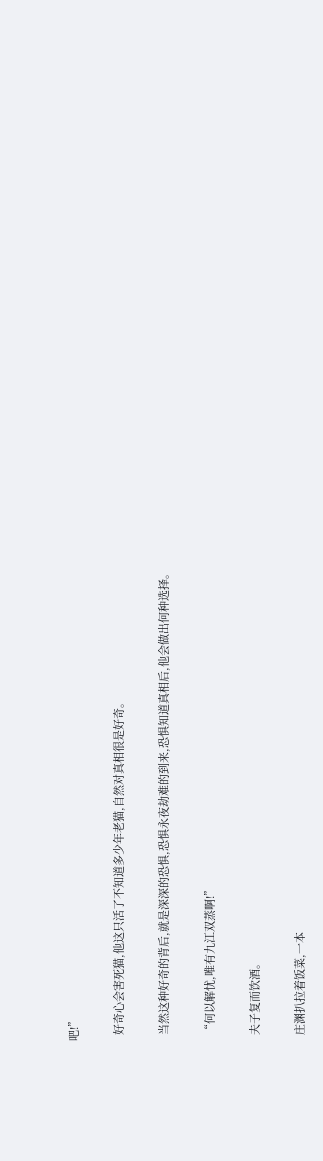吧!”

  好奇心会害死猫,他这只活了不知道多少年老猫,自然对真相很是好奇。

  当然这种好奇的背后,就是深深的恐惧,恐惧永夜劫难的到来,恐惧知道真相后,他会做出何种选择。

  “何以解忧,唯有九江双蒸啊!”

  夫子复而饮酒。

  庄渊扒拉着饭菜,一本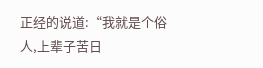正经的说道:“我就是个俗人,上辈子苦日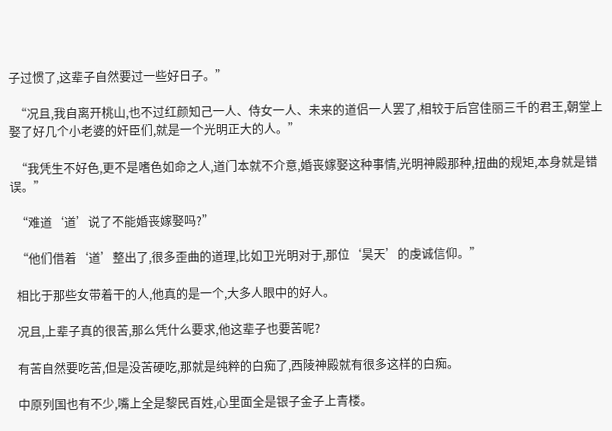子过惯了,这辈子自然要过一些好日子。”

  “况且,我自离开桃山,也不过红颜知己一人、侍女一人、未来的道侣一人罢了,相较于后宫佳丽三千的君王,朝堂上娶了好几个小老婆的奸臣们,就是一个光明正大的人。”

  “我凭生不好色,更不是嗜色如命之人,道门本就不介意,婚丧嫁娶这种事情,光明神殿那种,扭曲的规矩,本身就是错误。”

  “难道‘道’说了不能婚丧嫁娶吗?”

  “他们借着‘道’整出了,很多歪曲的道理,比如卫光明对于,那位‘昊天’的虔诚信仰。”

  相比于那些女带着干的人,他真的是一个,大多人眼中的好人。

  况且,上辈子真的很苦,那么凭什么要求,他这辈子也要苦呢?

  有苦自然要吃苦,但是没苦硬吃,那就是纯粹的白痴了,西陵神殿就有很多这样的白痴。

  中原列国也有不少,嘴上全是黎民百姓,心里面全是银子金子上青楼。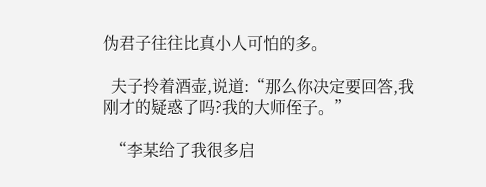伪君子往往比真小人可怕的多。

  夫子拎着酒壶,说道:“那么你决定要回答,我刚才的疑惑了吗?我的大师侄子。”

  “李某给了我很多启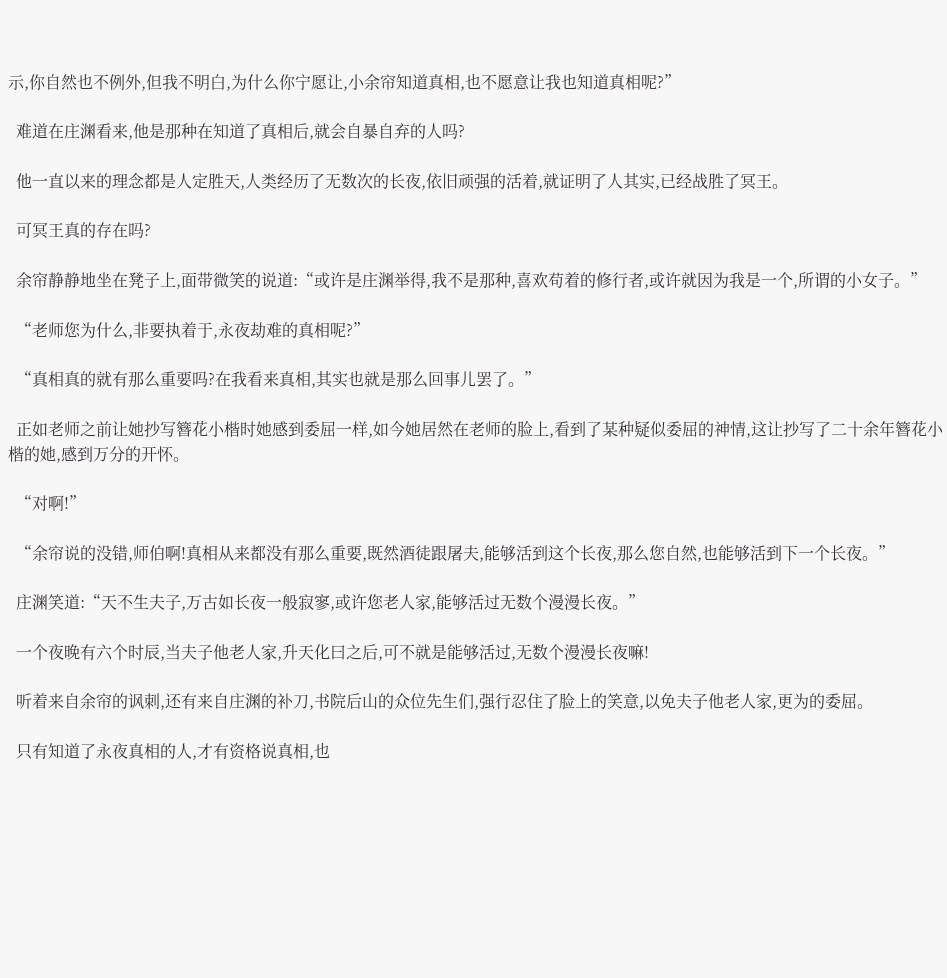示,你自然也不例外,但我不明白,为什么你宁愿让,小余帘知道真相,也不愿意让我也知道真相呢?”

  难道在庄渊看来,他是那种在知道了真相后,就会自暴自弃的人吗?

  他一直以来的理念都是人定胜天,人类经历了无数次的长夜,依旧顽强的活着,就证明了人其实,已经战胜了冥王。

  可冥王真的存在吗?

  余帘静静地坐在凳子上,面带微笑的说道:“或许是庄渊举得,我不是那种,喜欢苟着的修行者,或许就因为我是一个,所谓的小女子。”

  “老师您为什么,非要执着于,永夜劫难的真相呢?”

  “真相真的就有那么重要吗?在我看来真相,其实也就是那么回事儿罢了。”

  正如老师之前让她抄写簪花小楷时她感到委屈一样,如今她居然在老师的脸上,看到了某种疑似委屈的神情,这让抄写了二十余年簪花小楷的她,感到万分的开怀。

  “对啊!”

  “余帘说的没错,师伯啊!真相从来都没有那么重要,既然酒徒跟屠夫,能够活到这个长夜,那么您自然,也能够活到下一个长夜。”

  庄渊笑道:“天不生夫子,万古如长夜一般寂寥,或许您老人家,能够活过无数个漫漫长夜。”

  一个夜晚有六个时辰,当夫子他老人家,升天化曰之后,可不就是能够活过,无数个漫漫长夜嘛!

  听着来自余帘的讽刺,还有来自庄渊的补刀,书院后山的众位先生们,强行忍住了脸上的笑意,以免夫子他老人家,更为的委屈。

  只有知道了永夜真相的人,才有资格说真相,也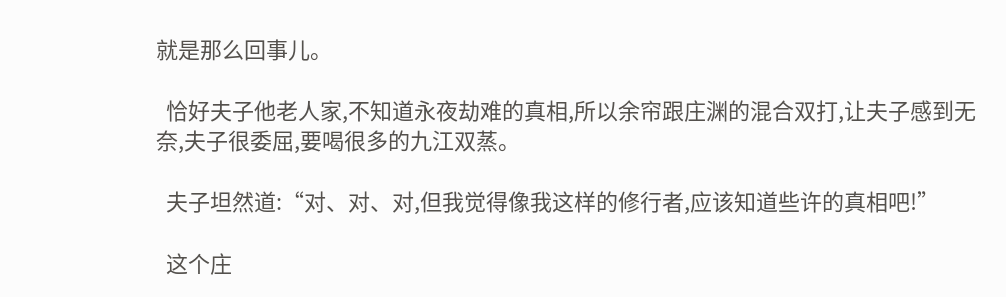就是那么回事儿。

  恰好夫子他老人家,不知道永夜劫难的真相,所以余帘跟庄渊的混合双打,让夫子感到无奈,夫子很委屈,要喝很多的九江双蒸。

  夫子坦然道:“对、对、对,但我觉得像我这样的修行者,应该知道些许的真相吧!”

  这个庄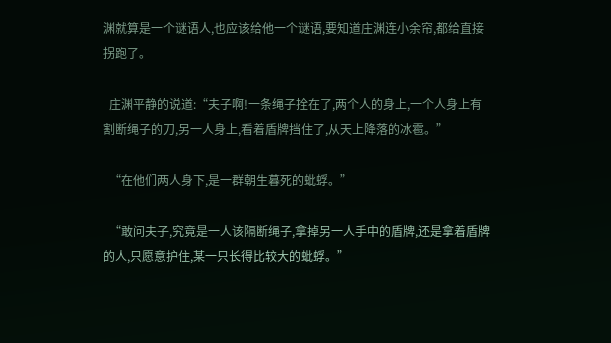渊就算是一个谜语人,也应该给他一个谜语,要知道庄渊连小余帘,都给直接拐跑了。

  庄渊平静的说道:“夫子啊!一条绳子拴在了,两个人的身上,一个人身上有割断绳子的刀,另一人身上,看着盾牌挡住了,从天上降落的冰雹。”

  “在他们两人身下,是一群朝生暮死的蚍蜉。”

  “敢问夫子,究竟是一人该隔断绳子,拿掉另一人手中的盾牌,还是拿着盾牌的人,只愿意护住,某一只长得比较大的蚍蜉。”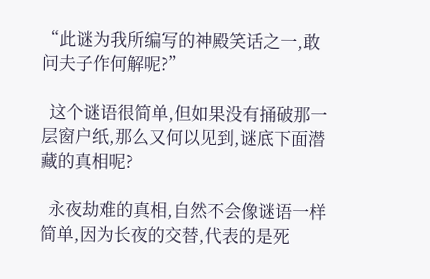“此谜为我所编写的神殿笑话之一,敢问夫子作何解呢?”

  这个谜语很简单,但如果没有捅破那一层窗户纸,那么又何以见到,谜底下面潜藏的真相呢?

  永夜劫难的真相,自然不会像谜语一样简单,因为长夜的交替,代表的是死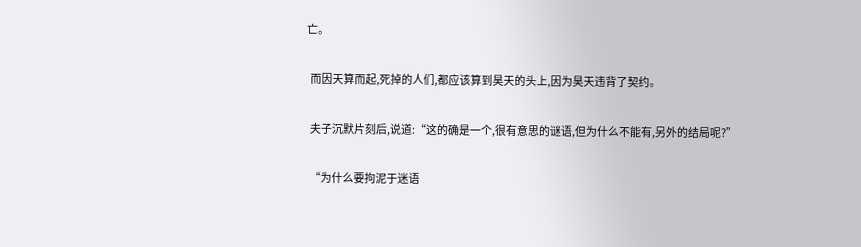亡。

  而因天算而起,死掉的人们,都应该算到昊天的头上,因为昊天违背了契约。

  夫子沉默片刻后,说道:“这的确是一个,很有意思的谜语,但为什么不能有,另外的结局呢?”

  “为什么要拘泥于迷语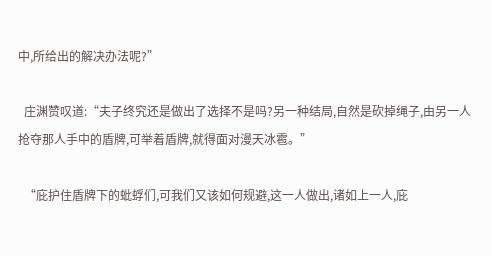中,所给出的解决办法呢?”

  庄渊赞叹道:“夫子终究还是做出了选择不是吗?另一种结局,自然是砍掉绳子,由另一人抢夺那人手中的盾牌,可举着盾牌,就得面对漫天冰雹。”

  “庇护住盾牌下的蚍蜉们,可我们又该如何规避,这一人做出,诸如上一人,庇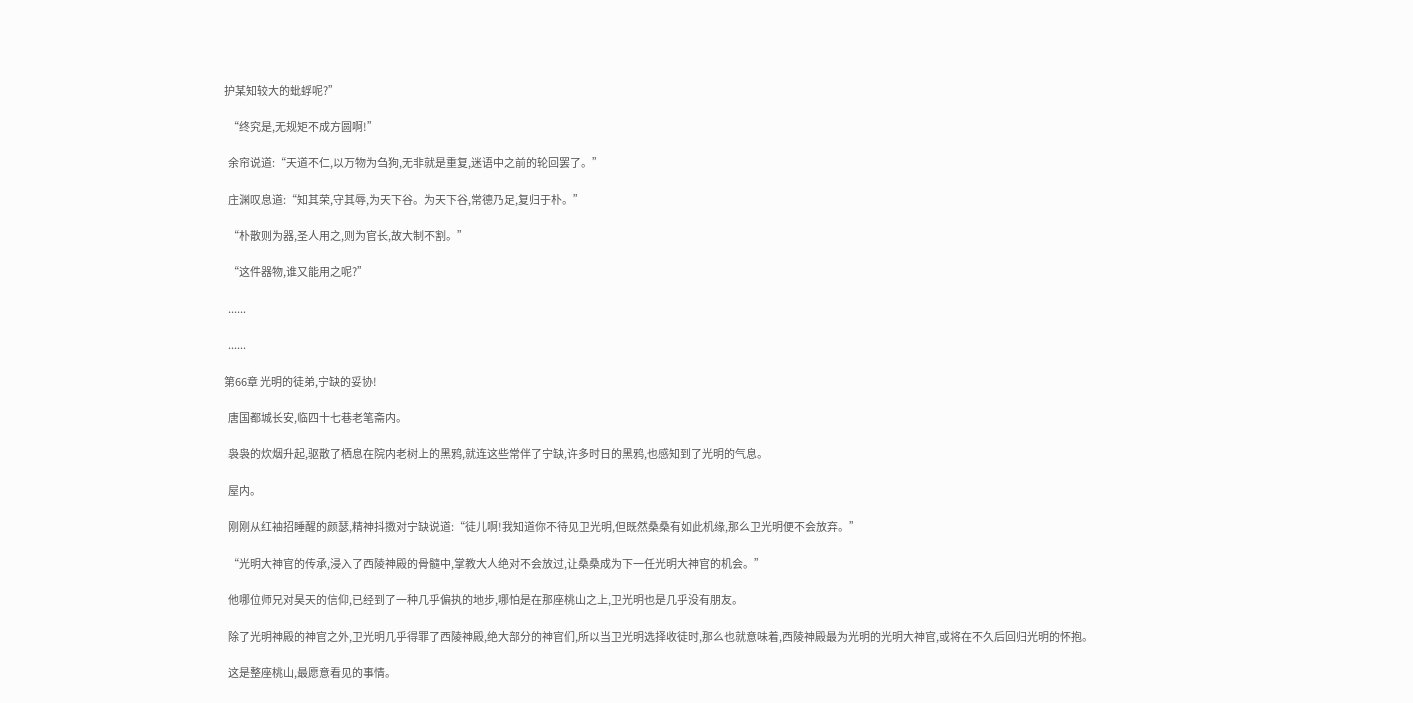护某知较大的蚍蜉呢?”

  “终究是,无规矩不成方圆啊!”

  余帘说道:“天道不仁,以万物为刍狗,无非就是重复,迷语中之前的轮回罢了。”

  庄渊叹息道:“知其荣,守其辱,为天下谷。为天下谷,常德乃足,复归于朴。”

  “朴散则为器,圣人用之,则为官长,故大制不割。”

  “这件器物,谁又能用之呢?”

  ......

  ......

第66章 光明的徒弟,宁缺的妥协!

  唐国都城长安,临四十七巷老笔斋内。

  袅袅的炊烟升起,驱散了栖息在院内老树上的黑鸦,就连这些常伴了宁缺,许多时日的黑鸦,也感知到了光明的气息。

  屋内。

  刚刚从红袖招睡醒的颜瑟,精神抖擞对宁缺说道:“徒儿啊!我知道你不待见卫光明,但既然桑桑有如此机缘,那么卫光明便不会放弃。”

  “光明大神官的传承,浸入了西陵神殿的骨髓中,掌教大人绝对不会放过,让桑桑成为下一任光明大神官的机会。”

  他哪位师兄对昊天的信仰,已经到了一种几乎偏执的地步,哪怕是在那座桃山之上,卫光明也是几乎没有朋友。

  除了光明神殿的神官之外,卫光明几乎得罪了西陵神殿,绝大部分的神官们,所以当卫光明选择收徒时,那么也就意味着,西陵神殿最为光明的光明大神官,或将在不久后回归光明的怀抱。

  这是整座桃山,最愿意看见的事情。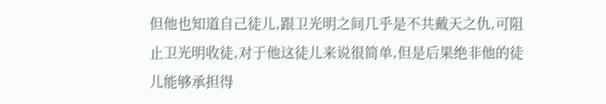但他也知道自己徒儿,跟卫光明之间几乎是不共戴天之仇,可阻止卫光明收徒,对于他这徒儿来说很简单,但是后果绝非他的徒儿能够承担得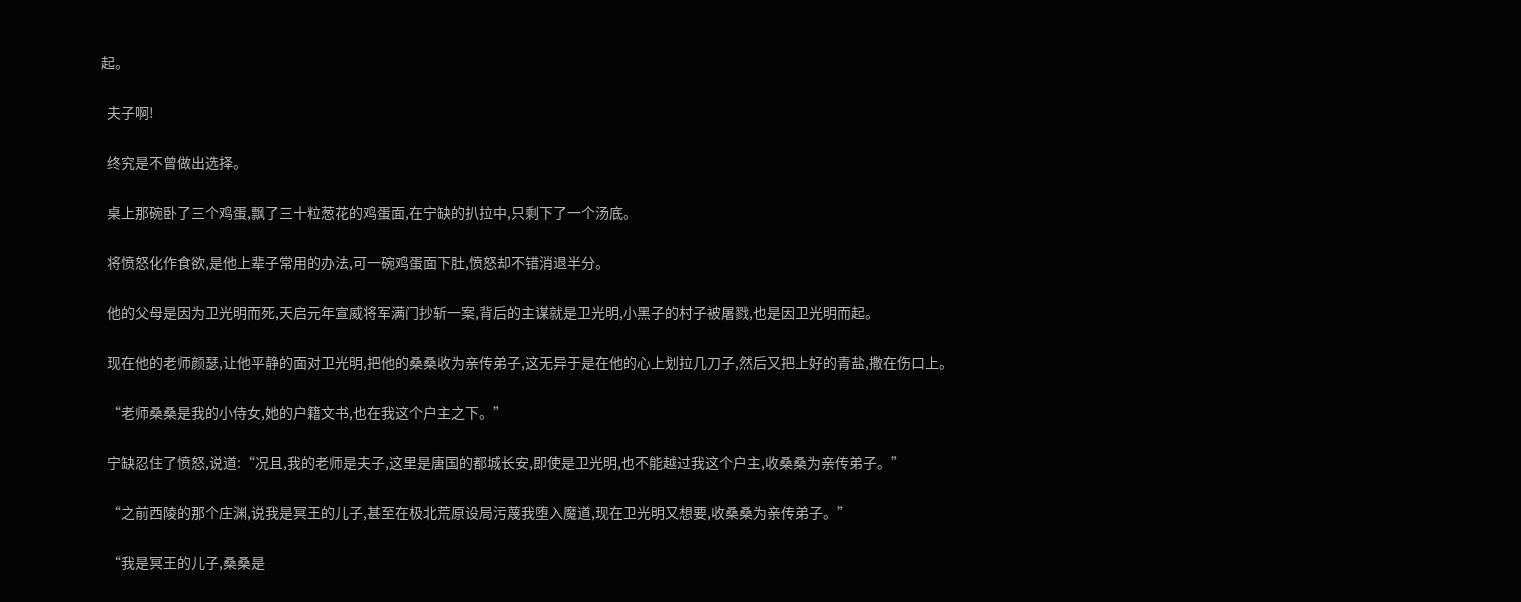起。

  夫子啊!

  终究是不曾做出选择。

  桌上那碗卧了三个鸡蛋,飘了三十粒葱花的鸡蛋面,在宁缺的扒拉中,只剩下了一个汤底。

  将愤怒化作食欲,是他上辈子常用的办法,可一碗鸡蛋面下肚,愤怒却不错消退半分。

  他的父母是因为卫光明而死,天启元年宣威将军满门抄斩一案,背后的主谋就是卫光明,小黑子的村子被屠戮,也是因卫光明而起。

  现在他的老师颜瑟,让他平静的面对卫光明,把他的桑桑收为亲传弟子,这无异于是在他的心上划拉几刀子,然后又把上好的青盐,撒在伤口上。

  “老师桑桑是我的小侍女,她的户籍文书,也在我这个户主之下。”

  宁缺忍住了愤怒,说道:“况且,我的老师是夫子,这里是唐国的都城长安,即使是卫光明,也不能越过我这个户主,收桑桑为亲传弟子。”

  “之前西陵的那个庄渊,说我是冥王的儿子,甚至在极北荒原设局污蔑我堕入魔道,现在卫光明又想要,收桑桑为亲传弟子。”

  “我是冥王的儿子,桑桑是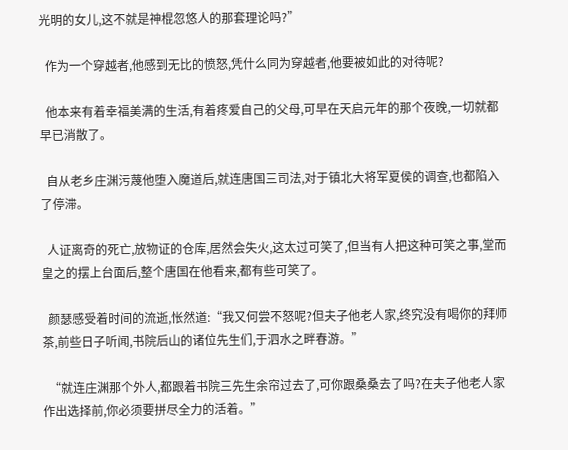光明的女儿,这不就是神棍忽悠人的那套理论吗?”

  作为一个穿越者,他感到无比的愤怒,凭什么同为穿越者,他要被如此的对待呢?

  他本来有着幸福美满的生活,有着疼爱自己的父母,可早在天启元年的那个夜晚,一切就都早已消散了。

  自从老乡庄渊污蔑他堕入魔道后,就连唐国三司法,对于镇北大将军夏侯的调查,也都陷入了停滞。

  人证离奇的死亡,放物证的仓库,居然会失火,这太过可笑了,但当有人把这种可笑之事,堂而皇之的摆上台面后,整个唐国在他看来,都有些可笑了。

  颜瑟感受着时间的流逝,怅然道:“我又何尝不怒呢?但夫子他老人家,终究没有喝你的拜师茶,前些日子听闻,书院后山的诸位先生们,于泗水之畔春游。”

  “就连庄渊那个外人,都跟着书院三先生余帘过去了,可你跟桑桑去了吗?在夫子他老人家作出选择前,你必须要拼尽全力的活着。”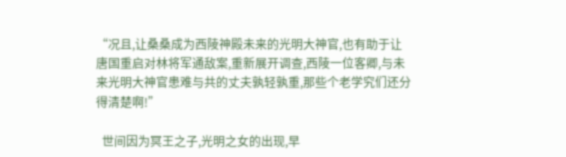“况且,让桑桑成为西陵神殿未来的光明大神官,也有助于让唐国重启对林将军通敌案,重新展开调查,西陵一位客卿,与未来光明大神官患难与共的丈夫孰轻孰重,那些个老学究们还分得清楚啊!”

  世间因为冥王之子,光明之女的出现,早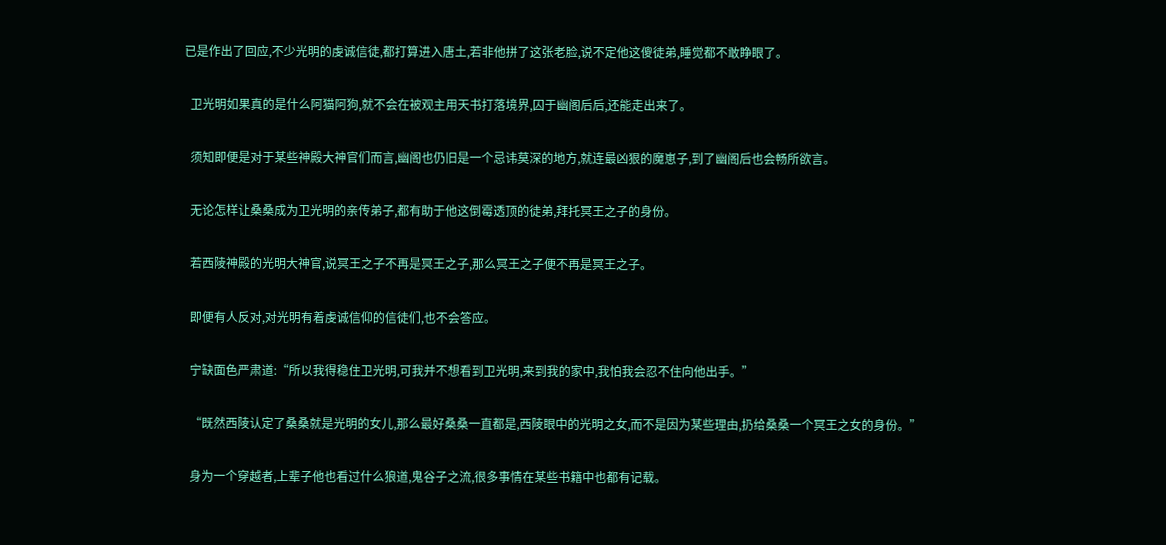已是作出了回应,不少光明的虔诚信徒,都打算进入唐土,若非他拼了这张老脸,说不定他这傻徒弟,睡觉都不敢睁眼了。

  卫光明如果真的是什么阿猫阿狗,就不会在被观主用天书打落境界,囚于幽阁后后,还能走出来了。

  须知即便是对于某些神殿大神官们而言,幽阁也仍旧是一个忌讳莫深的地方,就连最凶狠的魔崽子,到了幽阁后也会畅所欲言。

  无论怎样让桑桑成为卫光明的亲传弟子,都有助于他这倒霉透顶的徒弟,拜托冥王之子的身份。

  若西陵神殿的光明大神官,说冥王之子不再是冥王之子,那么冥王之子便不再是冥王之子。

  即便有人反对,对光明有着虔诚信仰的信徒们,也不会答应。

  宁缺面色严肃道:“所以我得稳住卫光明,可我并不想看到卫光明,来到我的家中,我怕我会忍不住向他出手。”

  “既然西陵认定了桑桑就是光明的女儿,那么最好桑桑一直都是,西陵眼中的光明之女,而不是因为某些理由,扔给桑桑一个冥王之女的身份。”

  身为一个穿越者,上辈子他也看过什么狼道,鬼谷子之流,很多事情在某些书籍中也都有记载。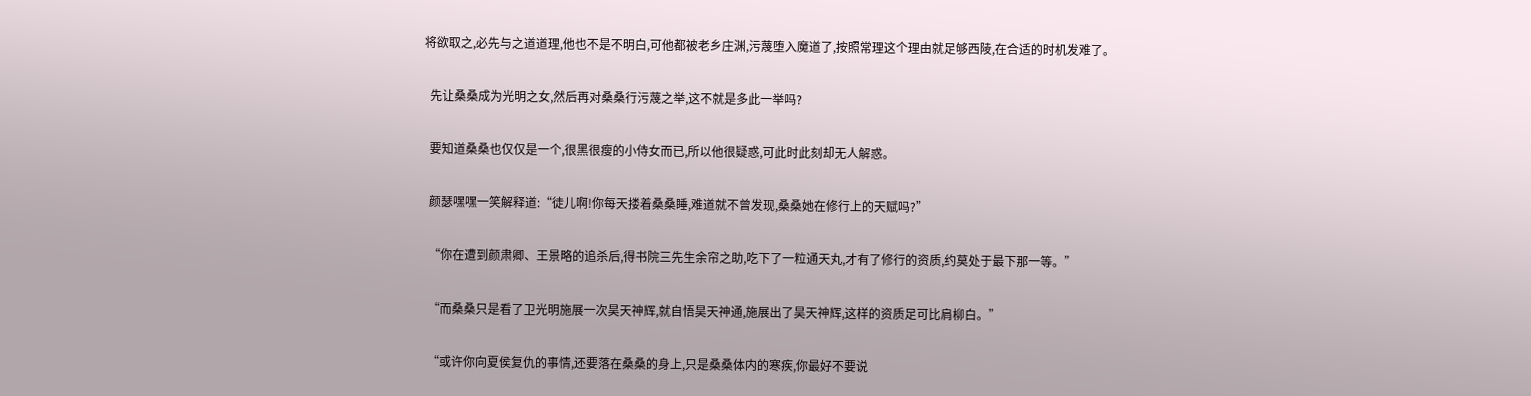将欲取之,必先与之道道理,他也不是不明白,可他都被老乡庄渊,污蔑堕入魔道了,按照常理这个理由就足够西陵,在合适的时机发难了。

  先让桑桑成为光明之女,然后再对桑桑行污蔑之举,这不就是多此一举吗?

  要知道桑桑也仅仅是一个,很黑很瘦的小侍女而已,所以他很疑惑,可此时此刻却无人解惑。

  颜瑟嘿嘿一笑解释道:“徒儿啊!你每天搂着桑桑睡,难道就不曾发现,桑桑她在修行上的天赋吗?”

  “你在遭到颜肃卿、王景略的追杀后,得书院三先生余帘之助,吃下了一粒通天丸,才有了修行的资质,约莫处于最下那一等。”

  “而桑桑只是看了卫光明施展一次昊天神辉,就自悟昊天神通,施展出了昊天神辉,这样的资质足可比肩柳白。”

  “或许你向夏侯复仇的事情,还要落在桑桑的身上,只是桑桑体内的寒疾,你最好不要说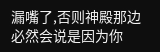漏嘴了,否则神殿那边必然会说是因为你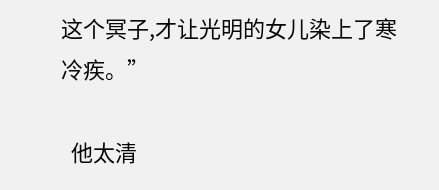这个冥子,才让光明的女儿染上了寒冷疾。”

  他太清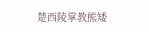楚西陵掌教熊矮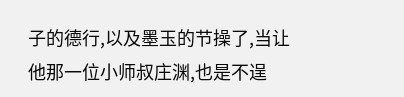子的德行,以及墨玉的节操了,当让他那一位小师叔庄渊,也是不逞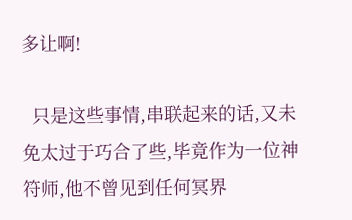多让啊!

  只是这些事情,串联起来的话,又未免太过于巧合了些,毕竟作为一位神符师,他不曾见到任何冥界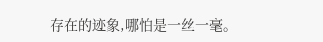存在的迹象,哪怕是一丝一毫。